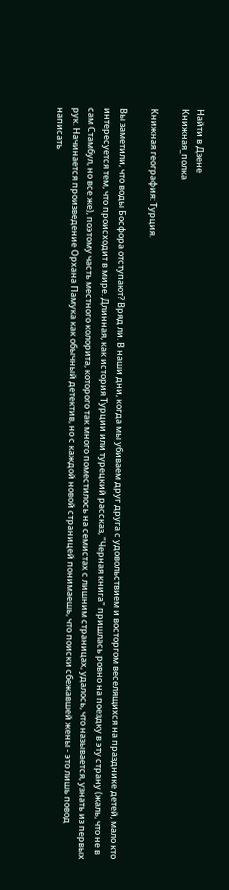Найти в Дзене
Книжная_полка

Книжная география: Турция.

Вы заметили, что воды Босфора отступают? Вряд ли. В наши дни, когда мы убиваем друг друга с удовольствием и восторгом веселящихся на празднике детей, мало кто интересуется тем, что происходит в мире. Длинная, как история Турции или турецкий рассказ, "Черная книга" пришлась ровно на поездку в эту страну (жаль, что не в сам Стамбул, но все же), поэтому часть местного колорита, которого так много поместилось на семистах с лишним страницах, удалось, что называется, узнать из первых рук. Начинается произведение Орхана Памука как обычный детектив, но с каждой новой страницей понимаешь, что поиски сбежавшей жены - это лишь повод написать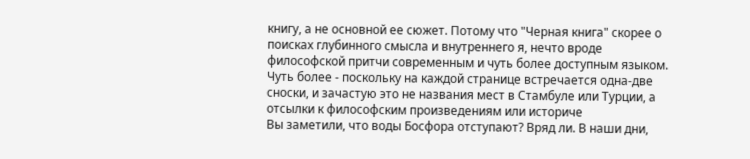книгу, а не основной ее сюжет. Потому что "Черная книга" скорее о поисках глубинного смысла и внутреннего я, нечто вроде философской притчи современным и чуть более доступным языком. Чуть более - поскольку на каждой странице встречается одна-две сноски, и зачастую это не названия мест в Стамбуле или Турции, а отсылки к философским произведениям или историче
Вы заметили, что воды Босфора отступают? Вряд ли. В наши дни,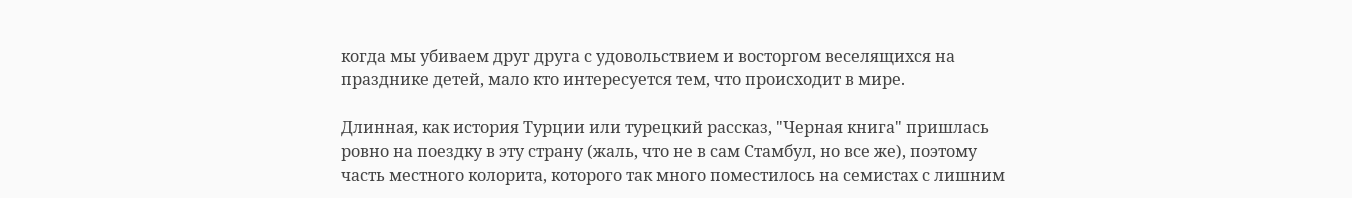когда мы убиваем друг друга с удовольствием и восторгом веселящихся на празднике детей, мало кто интересуется тем, что происходит в мире.

Длинная, как история Турции или турецкий рассказ, "Черная книга" пришлась ровно на поездку в эту страну (жаль, что не в сам Стамбул, но все же), поэтому часть местного колорита, которого так много поместилось на семистах с лишним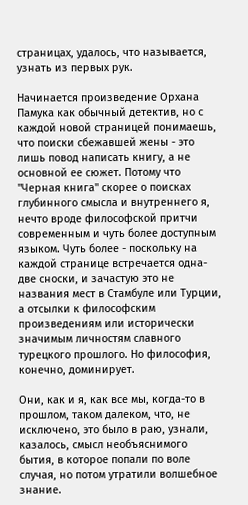страницах, удалось, что называется, узнать из первых рук.

Начинается произведение Орхана Памука как обычный детектив, но с каждой новой страницей понимаешь, что поиски сбежавшей жены - это лишь повод написать книгу, а не основной ее сюжет. Потому что "Черная книга" скорее о поисках глубинного смысла и внутреннего я, нечто вроде философской притчи современным и чуть более доступным языком. Чуть более - поскольку на каждой странице встречается одна-две сноски, и зачастую это не названия мест в Стамбуле или Турции, а отсылки к философским произведениям или исторически значимым личностям славного турецкого прошлого. Но философия, конечно, доминирует.

Они, как и я, как все мы, когда-то в прошлом, таком далеком, что, не исключено, это было в раю, узнали, казалось, смысл необъяснимого бытия, в которое попали по воле случая, но потом утратили волшебное знание.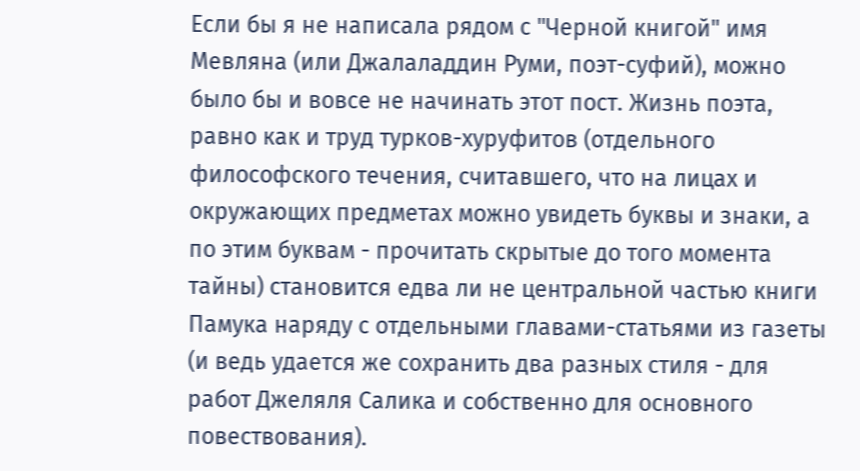Если бы я не написала рядом с "Черной книгой" имя Мевляна (или Джалаладдин Руми, поэт-суфий), можно было бы и вовсе не начинать этот пост. Жизнь поэта, равно как и труд турков-хуруфитов (отдельного философского течения, считавшего, что на лицах и окружающих предметах можно увидеть буквы и знаки, а по этим буквам - прочитать скрытые до того момента тайны) становится едва ли не центральной частью книги Памука наряду с отдельными главами-статьями из газеты (и ведь удается же сохранить два разных стиля - для работ Джеляля Салика и собственно для основного повествования).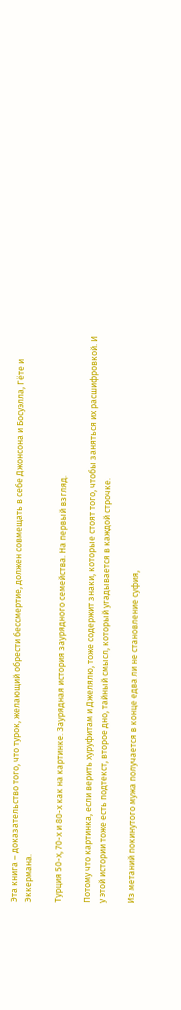Эта книга – доказательство того, что турок, желающий обрести бессмертие, должен совмещать в себе Джонсона и Босуэлла, Гёте и Эккермана.

Турция 50-х, 70-х и 80-х как на картинке. Заурядная история заурядного семейства. На первый взгляд.

Потому что картинка, если верить хуруфитам и Джелялю, тоже содержит знаки, которые стоят того, чтобы заняться их расшифровкой. И у этой истории тоже есть подтекст, второе дно, тайный смысл, который угадывается в каждой строчке.

Из метаний покинутого мужа получается в конце едва ли не становление суфия,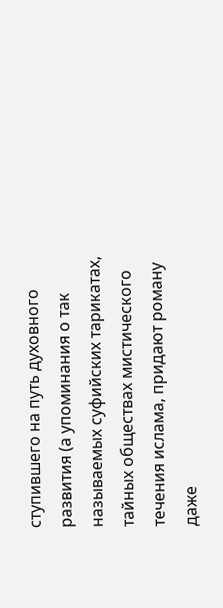ступившего на путь духовного развития (а упоминания о так называемых суфийских тарикатах, тайных обществах мистического течения ислама, придают роману даже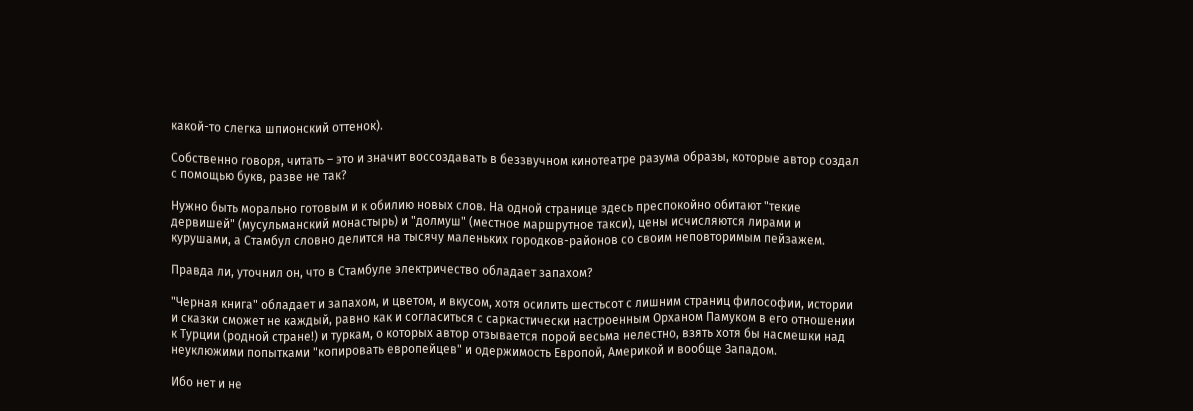какой-то слегка шпионский оттенок).

Собственно говоря, читать – это и значит воссоздавать в беззвучном кинотеатре разума образы, которые автор создал с помощью букв, разве не так?

Нужно быть морально готовым и к обилию новых слов. На одной странице здесь преспокойно обитают "текие дервишей" (мусульманский монастырь) и "долмуш" (местное маршрутное такси), цены исчисляются лирами и курушами, а Стамбул словно делится на тысячу маленьких городков-районов со своим неповторимым пейзажем.

Правда ли, уточнил он, что в Стамбуле электричество обладает запахом?

"Черная книга" обладает и запахом, и цветом, и вкусом, хотя осилить шестьсот с лишним страниц философии, истории и сказки сможет не каждый, равно как и согласиться с саркастически настроенным Орханом Памуком в его отношении к Турции (родной стране!) и туркам, о которых автор отзывается порой весьма нелестно, взять хотя бы насмешки над неуклюжими попытками "копировать европейцев" и одержимость Европой, Америкой и вообще Западом.

Ибо нет и не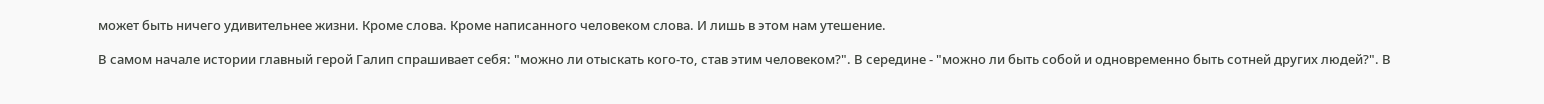может быть ничего удивительнее жизни. Кроме слова. Кроме написанного человеком слова. И лишь в этом нам утешение.

В самом начале истории главный герой Галип спрашивает себя: "можно ли отыскать кого-то, став этим человеком?". В середине - "можно ли быть собой и одновременно быть сотней других людей?". В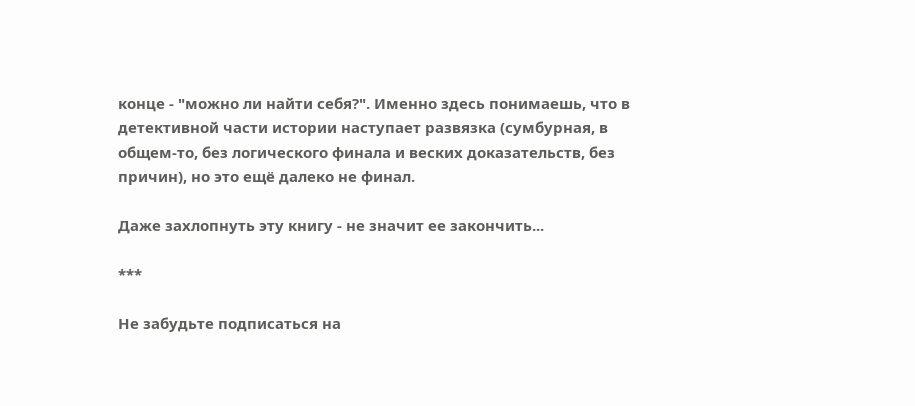конце - "можно ли найти себя?". Именно здесь понимаешь, что в детективной части истории наступает развязка (сумбурная, в общем-то, без логического финала и веских доказательств, без причин), но это ещё далеко не финал.

Даже захлопнуть эту книгу - не значит ее закончить...

***

Не забудьте подписаться на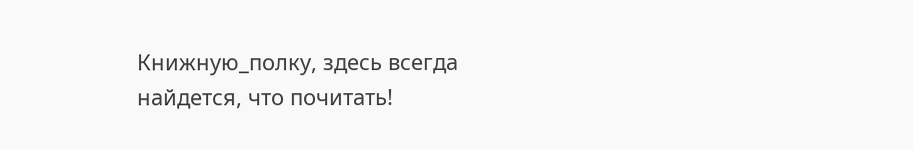Книжную_полку, здесь всегда найдется, что почитать!